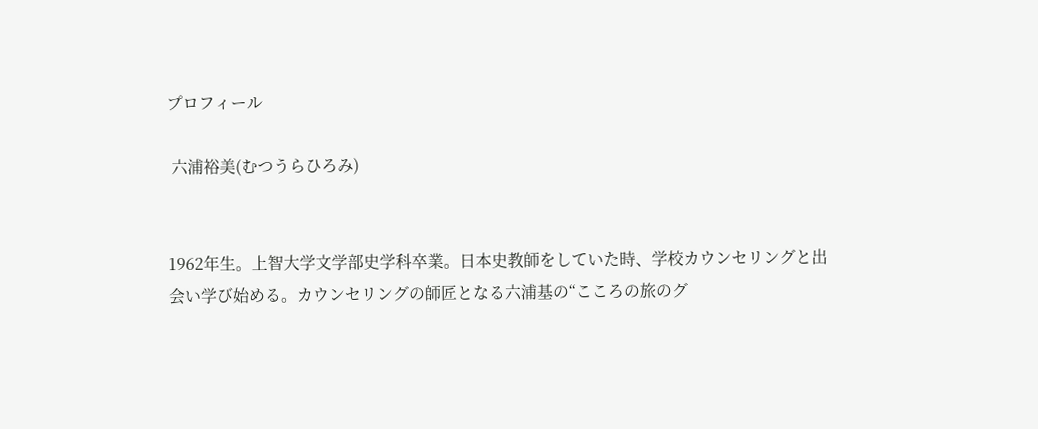プロフィール

 六浦裕美(むつうらひろみ)


1962年生。上智大学文学部史学科卒業。日本史教師をしていた時、学校カウンセリングと出会い学び始める。カウンセリングの師匠となる六浦基の“こころの旅のグ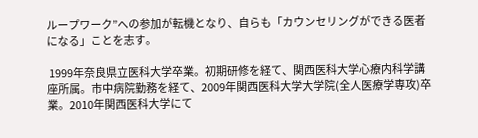ループワーク”への参加が転機となり、自らも「カウンセリングができる医者になる」ことを志す。

 1999年奈良県立医科大学卒業。初期研修を経て、関西医科大学心療内科学講座所属。市中病院勤務を経て、2009年関西医科大学大学院(全人医療学専攻)卒業。2010年関西医科大学にて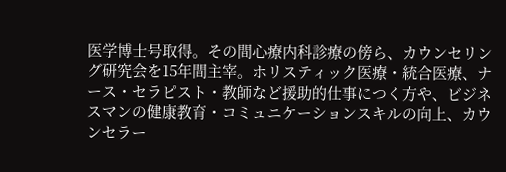医学博士号取得。その間心療内科診療の傍ら、カウンセリング研究会を15年間主宰。ホリスティック医療・統合医療、ナース・セラピスト・教師など援助的仕事につく方や、ビジネスマンの健康教育・コミュニケーションスキルの向上、カウンセラー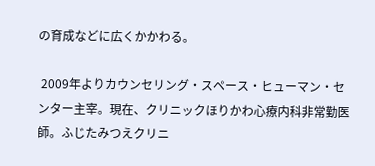の育成などに広くかかわる。

 2009年よりカウンセリング・スペース・ヒューマン・センター主宰。現在、クリニックほりかわ心療内科非常勤医師。ふじたみつえクリニ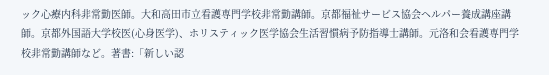ック心療内科非常勤医師。大和高田市立看護専門学校非常勤講師。京都福祉サービス協会ヘルパー養成講座講師。京都外国語大学校医(心身医学)、ホリスティック医学協会生活習慣病予防指導士講師。元洛和会看護専門学校非常勤講師など。著書:「新しい認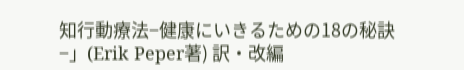知行動療法−健康にいきるための18の秘訣−」(Erik Peper著) 訳・改編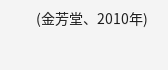(金芳堂、2010年)